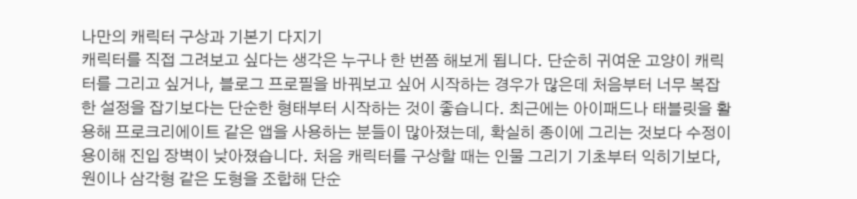나만의 캐릭터 구상과 기본기 다지기
캐릭터를 직접 그려보고 싶다는 생각은 누구나 한 번쯤 해보게 됩니다. 단순히 귀여운 고양이 캐릭터를 그리고 싶거나, 블로그 프로필을 바꿔보고 싶어 시작하는 경우가 많은데 처음부터 너무 복잡한 설정을 잡기보다는 단순한 형태부터 시작하는 것이 좋습니다. 최근에는 아이패드나 태블릿을 활용해 프로크리에이트 같은 앱을 사용하는 분들이 많아졌는데, 확실히 종이에 그리는 것보다 수정이 용이해 진입 장벽이 낮아졌습니다. 처음 캐릭터를 구상할 때는 인물 그리기 기초부터 익히기보다, 원이나 삼각형 같은 도형을 조합해 단순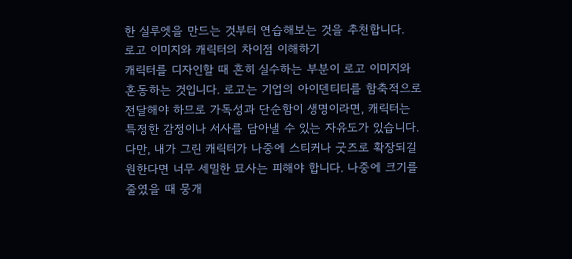한 실루엣을 만드는 것부터 연습해보는 것을 추천합니다.
로고 이미지와 캐릭터의 차이점 이해하기
캐릭터를 디자인할 때 흔히 실수하는 부분이 로고 이미지와 혼동하는 것입니다. 로고는 기업의 아이덴티티를 함축적으로 전달해야 하므로 가독성과 단순함이 생명이라면, 캐릭터는 특정한 감정이나 서사를 담아낼 수 있는 자유도가 있습니다. 다만, 내가 그린 캐릭터가 나중에 스티커나 굿즈로 확장되길 원한다면 너무 세밀한 묘사는 피해야 합니다. 나중에 크기를 줄였을 때 뭉개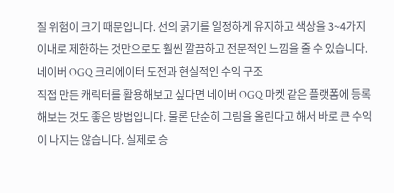질 위험이 크기 때문입니다. 선의 굵기를 일정하게 유지하고 색상을 3~4가지 이내로 제한하는 것만으로도 훨씬 깔끔하고 전문적인 느낌을 줄 수 있습니다.
네이버 OGQ 크리에이터 도전과 현실적인 수익 구조
직접 만든 캐릭터를 활용해보고 싶다면 네이버 OGQ 마켓 같은 플랫폼에 등록해보는 것도 좋은 방법입니다. 물론 단순히 그림을 올린다고 해서 바로 큰 수익이 나지는 않습니다. 실제로 승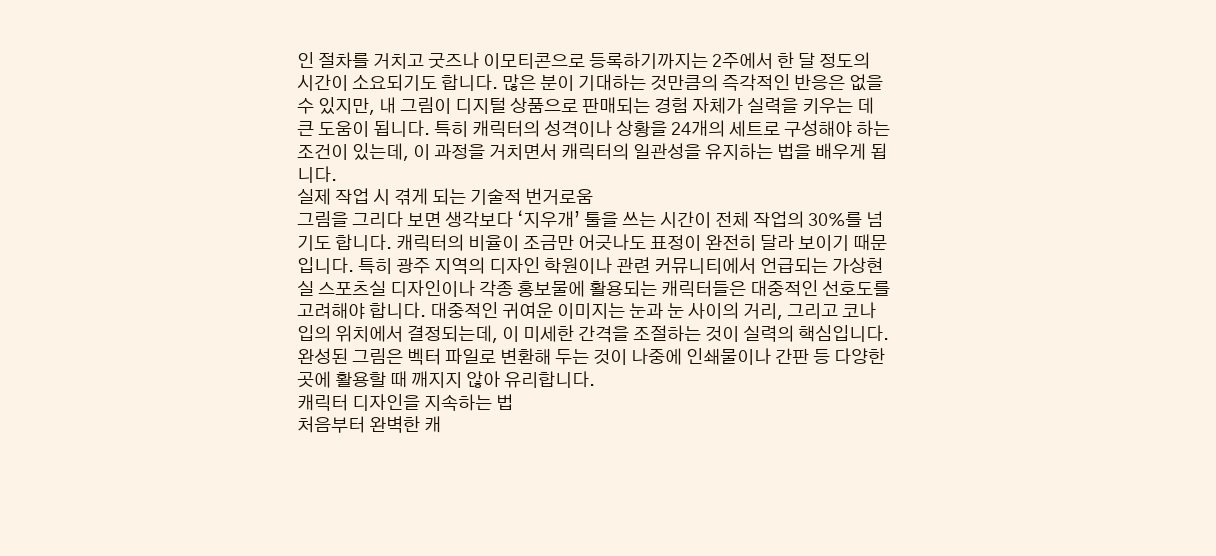인 절차를 거치고 굿즈나 이모티콘으로 등록하기까지는 2주에서 한 달 정도의 시간이 소요되기도 합니다. 많은 분이 기대하는 것만큼의 즉각적인 반응은 없을 수 있지만, 내 그림이 디지털 상품으로 판매되는 경험 자체가 실력을 키우는 데 큰 도움이 됩니다. 특히 캐릭터의 성격이나 상황을 24개의 세트로 구성해야 하는 조건이 있는데, 이 과정을 거치면서 캐릭터의 일관성을 유지하는 법을 배우게 됩니다.
실제 작업 시 겪게 되는 기술적 번거로움
그림을 그리다 보면 생각보다 ‘지우개’ 툴을 쓰는 시간이 전체 작업의 30%를 넘기도 합니다. 캐릭터의 비율이 조금만 어긋나도 표정이 완전히 달라 보이기 때문입니다. 특히 광주 지역의 디자인 학원이나 관련 커뮤니티에서 언급되는 가상현실 스포츠실 디자인이나 각종 홍보물에 활용되는 캐릭터들은 대중적인 선호도를 고려해야 합니다. 대중적인 귀여운 이미지는 눈과 눈 사이의 거리, 그리고 코나 입의 위치에서 결정되는데, 이 미세한 간격을 조절하는 것이 실력의 핵심입니다. 완성된 그림은 벡터 파일로 변환해 두는 것이 나중에 인쇄물이나 간판 등 다양한 곳에 활용할 때 깨지지 않아 유리합니다.
캐릭터 디자인을 지속하는 법
처음부터 완벽한 캐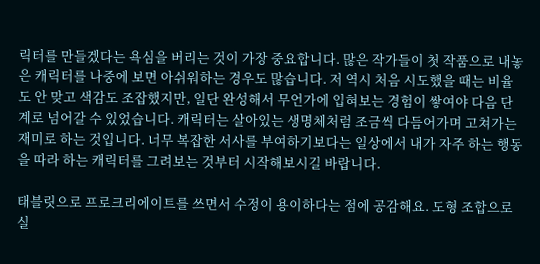릭터를 만들겠다는 욕심을 버리는 것이 가장 중요합니다. 많은 작가들이 첫 작품으로 내놓은 캐릭터를 나중에 보면 아쉬워하는 경우도 많습니다. 저 역시 처음 시도했을 때는 비율도 안 맞고 색감도 조잡했지만, 일단 완성해서 무언가에 입혀보는 경험이 쌓여야 다음 단계로 넘어갈 수 있었습니다. 캐릭터는 살아있는 생명체처럼 조금씩 다듬어가며 고쳐가는 재미로 하는 것입니다. 너무 복잡한 서사를 부여하기보다는 일상에서 내가 자주 하는 행동을 따라 하는 캐릭터를 그려보는 것부터 시작해보시길 바랍니다.

태블릿으로 프로크리에이트를 쓰면서 수정이 용이하다는 점에 공감해요. 도형 조합으로 실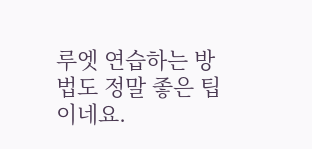루엣 연습하는 방법도 정말 좋은 팁이네요.